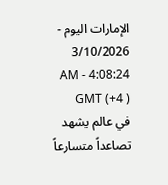الإمارات اليوم - 3/10/2026 4:08:24 AM - GMT (+4 )
في عالم يشهد تصاعداً متسارعاً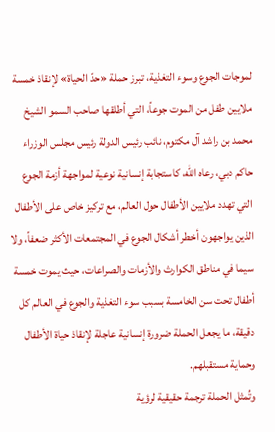لموجات الجوع وسوء التغذية، تبرز حملة «حدّ الحياة» لإنقاذ خمسة ملايين طفل من الموت جوعاً، التي أطلقها صاحب السمو الشيخ محمد بن راشد آل مكتوم، نائب رئيس الدولة رئيس مجلس الوزراء حاكم دبي، رعاه الله، كاستجابة إنسانية نوعية لمواجهة أزمة الجوع التي تهدد ملايين الأطفال حول العالم، مع تركيز خاص على الأطفال الذين يواجهون أخطر أشكال الجوع في المجتمعات الأكثر ضعفاً، ولا سيما في مناطق الكوارث والأزمات والصراعات، حيث يموت خمسة أطفال تحت سن الخامسة بسبب سوء التغذية والجوع في العالم كل دقيقة، ما يجعل الحملة ضرورة إنسانية عاجلة لإنقاذ حياة الأطفال وحماية مستقبلهم.
وتُمثل الحملة ترجمة حقيقية لرؤية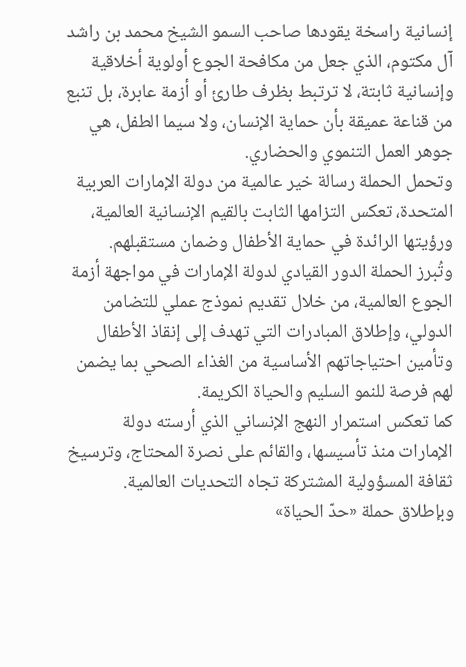إنسانية راسخة يقودها صاحب السمو الشيخ محمد بن راشد آل مكتوم، الذي جعل من مكافحة الجوع أولوية أخلاقية وإنسانية ثابتة، لا ترتبط بظرف طارئ أو أزمة عابرة، بل تنبع من قناعة عميقة بأن حماية الإنسان، ولا سيما الطفل، هي جوهر العمل التنموي والحضاري.
وتحمل الحملة رسالة خير عالمية من دولة الإمارات العربية المتحدة، تعكس التزامها الثابت بالقيم الإنسانية العالمية، ورؤيتها الرائدة في حماية الأطفال وضمان مستقبلهم.
وتُبرز الحملة الدور القيادي لدولة الإمارات في مواجهة أزمة الجوع العالمية، من خلال تقديم نموذج عملي للتضامن الدولي، وإطلاق المبادرات التي تهدف إلى إنقاذ الأطفال وتأمين احتياجاتهم الأساسية من الغذاء الصحي بما يضمن لهم فرصة للنمو السليم والحياة الكريمة.
كما تعكس استمرار النهج الإنساني الذي أرسته دولة الإمارات منذ تأسيسها، والقائم على نصرة المحتاج، وترسيخ ثقافة المسؤولية المشتركة تجاه التحديات العالمية.
وبإطلاق حملة «حدّ الحياة»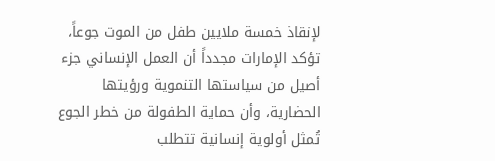لإنقاذ خمسة ملايين طفل من الموت جوعاً، تؤكد الإمارات مجدداً أن العمل الإنساني جزء أصيل من سياستها التنموية ورؤيتها الحضارية، وأن حماية الطفولة من خطر الجوع تُمثل أولوية إنسانية تتطلب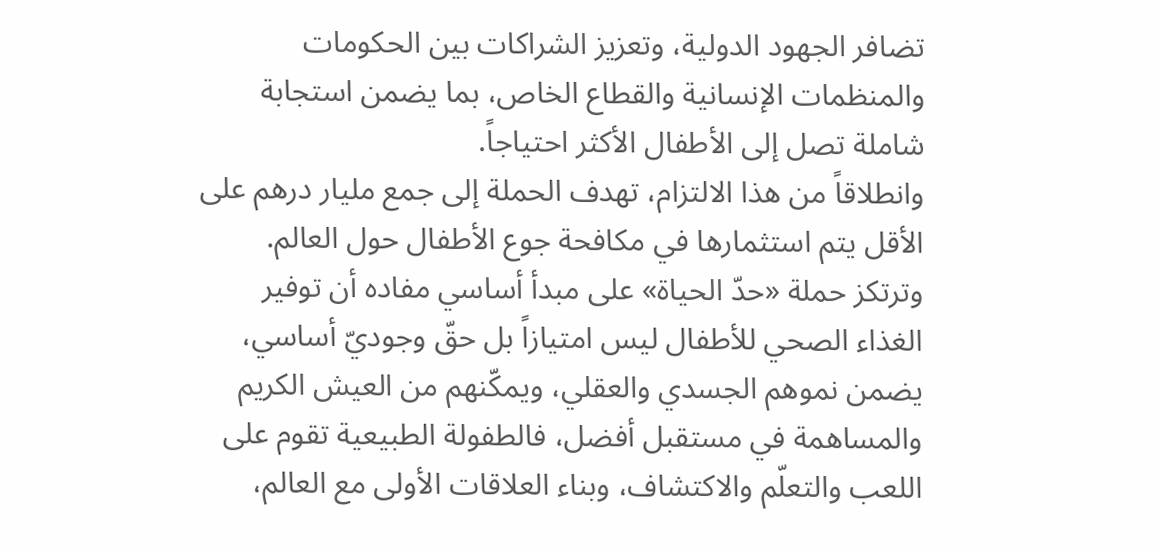تضافر الجهود الدولية، وتعزيز الشراكات بين الحكومات والمنظمات الإنسانية والقطاع الخاص، بما يضمن استجابة شاملة تصل إلى الأطفال الأكثر احتياجاً.
وانطلاقاً من هذا الالتزام، تهدف الحملة إلى جمع مليار درهم على الأقل يتم استثمارها في مكافحة جوع الأطفال حول العالم.
وترتكز حملة «حدّ الحياة» على مبدأ أساسي مفاده أن توفير الغذاء الصحي للأطفال ليس امتيازاً بل حقّ وجوديّ أساسي، يضمن نموهم الجسدي والعقلي، ويمكّنهم من العيش الكريم والمساهمة في مستقبل أفضل، فالطفولة الطبيعية تقوم على اللعب والتعلّم والاكتشاف، وبناء العلاقات الأولى مع العالم،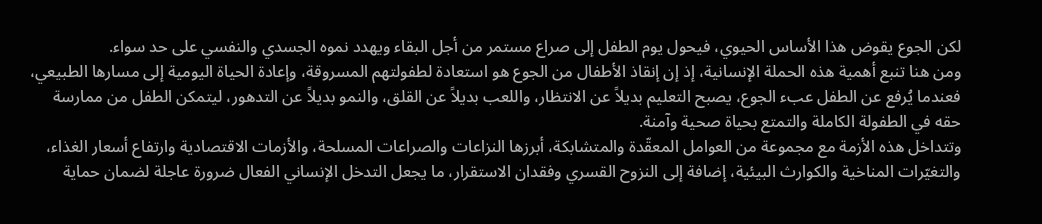لكن الجوع يقوض هذا الأساس الحيوي، فيحول يوم الطفل إلى صراع مستمر من أجل البقاء ويهدد نموه الجسدي والنفسي على حد سواء.
ومن هنا تنبع أهمية هذه الحملة الإنسانية، إذ إن إنقاذ الأطفال من الجوع هو استعادة لطفولتهم المسروقة، وإعادة الحياة اليومية إلى مسارها الطبيعي، فعندما يُرفع عن الطفل عبء الجوع، يصبح التعليم بديلاً عن الانتظار، واللعب بديلاً عن القلق، والنمو بديلاً عن التدهور، ليتمكن الطفل من ممارسة حقه في الطفولة الكاملة والتمتع بحياة صحية وآمنة.
وتتداخل هذه الأزمة مع مجموعة من العوامل المعقّدة والمتشابكة، أبرزها النزاعات والصراعات المسلحة، والأزمات الاقتصادية وارتفاع أسعار الغذاء، والتغيّرات المناخية والكوارث البيئية، إضافة إلى النزوح القسري وفقدان الاستقرار، ما يجعل التدخل الإنساني الفعال ضرورة عاجلة لضمان حماية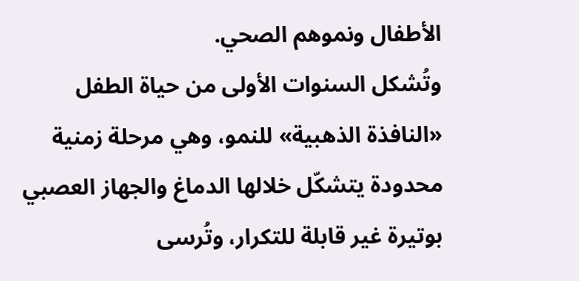الأطفال ونموهم الصحي.
وتُشكل السنوات الأولى من حياة الطفل «النافذة الذهبية» للنمو، وهي مرحلة زمنية محدودة يتشكّل خلالها الدماغ والجهاز العصبي بوتيرة غير قابلة للتكرار، وتُرسى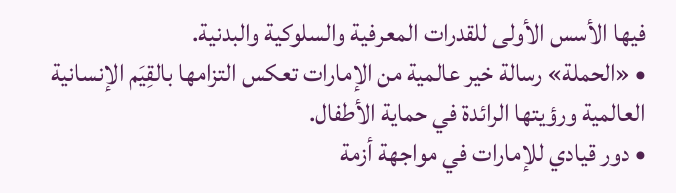فيها الأسس الأولى للقدرات المعرفية والسلوكية والبدنية.
• «الحملة» رسالة خير عالمية من الإمارات تعكس التزامها بالقِيَم الإنسانية العالمية ورؤيتها الرائدة في حماية الأطفال.
• دور قيادي للإمارات في مواجهة أزمة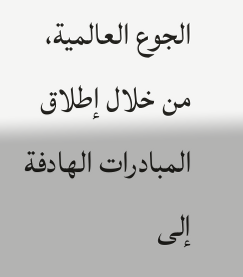الجوع العالمية، من خلال إطلاق المبادرات الهادفة إلى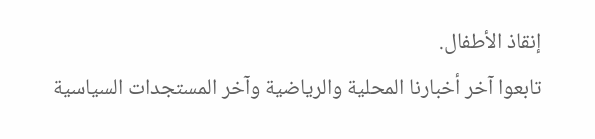إنقاذ الأطفال.
تابعوا آخر أخبارنا المحلية والرياضية وآخر المستجدات السياسية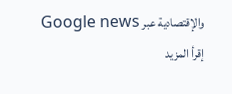والإقتصادية عبر Google news
إقرأ المزيد